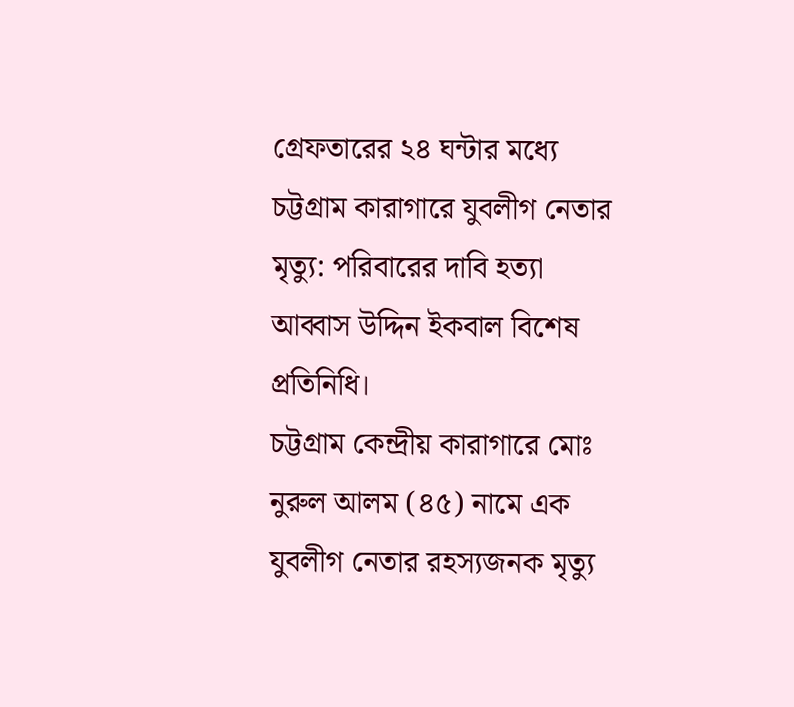গ্ৰেফতারের ২৪ ঘন্টার মধ্যে চট্টগ্রাম কারাগারে যুবলীগ নেতার মৃত্যু: পরিবারের দাবি হত্যা
আব্বাস উদ্দিন ইকবাল বিশেষ প্রতিনিধি।
চট্টগ্রাম কেন্দ্রীয় কারাগারে মোঃ নুরুল আলম (৪৫) নামে এক যুবলীগ নেতার রহস্যজনক মৃত্যু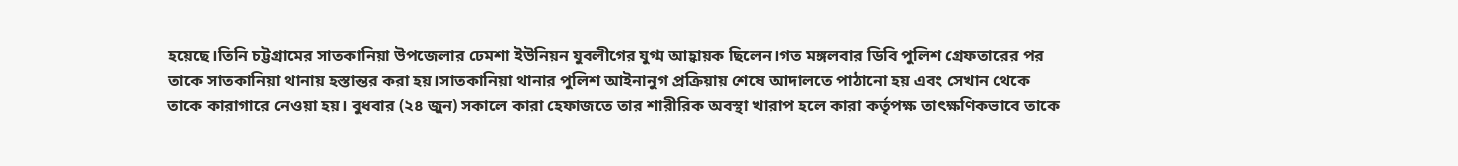হয়েছে।তিনি চট্টগ্রামের সাতকানিয়া উপজেলার ঢেমশা ইউনিয়ন যুবলীগের যুগ্ম আহ্বায়ক ছিলেন।গত মঙ্গলবার ডিবি পুলিশ গ্রেফতারের পর তাকে সাতকানিয়া থানায় হস্তান্তর করা হয়।সাতকানিয়া থানার পুলিশ আইনানুগ প্রক্রিয়ায় শেষে আদালতে পাঠানো হয় এবং সেখান থেকে তাকে কারাগারে নেওয়া হয়। বুধবার (২৪ জুন) সকালে কারা হেফাজতে তার শারীরিক অবস্থা খারাপ হলে কারা কর্তৃপক্ষ তাৎক্ষণিকভাবে তাকে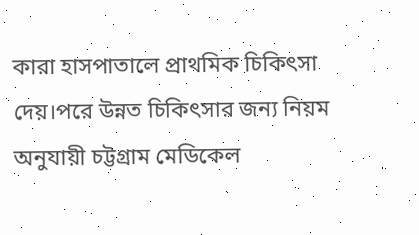কারা হাসপাতালে প্রাথমিক চিকিৎসা দেয়।পরে উন্নত চিকিৎসার জন্য নিয়ম অনুযায়ী চট্টগ্রাম মেডিকেল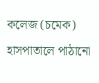কলেজ (চমেক) হাসপাতালে পাঠানো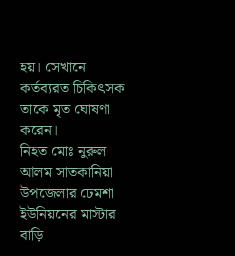হয়। সেখানে কর্তব্যরত চিকিৎসক তাকে মৃত ঘোষণা করেন।
নিহত মোঃ নুরুল আলম সাতকানিয়া উপজেলার ঢেমশা ইউনিয়নের মাস্টার বাড়ি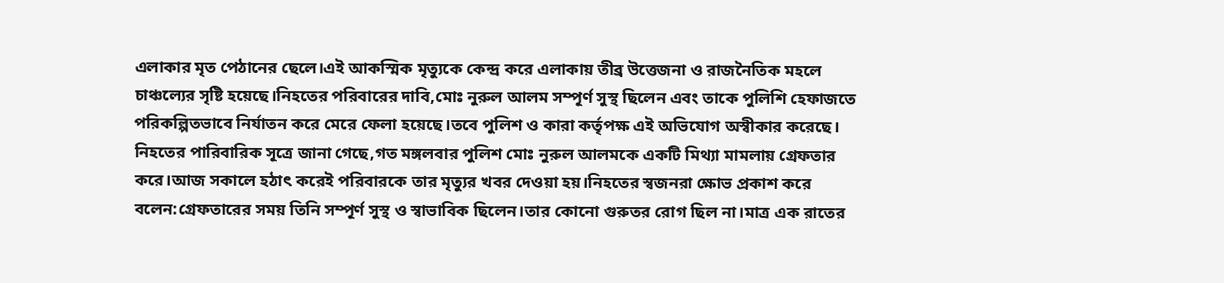এলাকার মৃত পেঠানের ছেলে।এই আকস্মিক মৃত্যুকে কেন্দ্র করে এলাকায় তীব্র উত্তেজনা ও রাজনৈতিক মহলে চাঞ্চল্যের সৃষ্টি হয়েছে।নিহতের পরিবারের দাবি,মোঃ নুরুল আলম সম্পূর্ণ সুস্থ ছিলেন এবং তাকে পুলিশি হেফাজতে পরিকল্পিতভাবে নির্যাতন করে মেরে ফেলা হয়েছে।তবে পুলিশ ও কারা কর্তৃপক্ষ এই অভিযোগ অস্বীকার করেছে।
নিহতের পারিবারিক সূত্রে জানা গেছে,গত মঙ্গলবার পুলিশ মোঃ নুরুল আলমকে একটি মিথ্যা মামলায় গ্রেফতার করে।আজ সকালে হঠাৎ করেই পরিবারকে তার মৃত্যুর খবর দেওয়া হয়।নিহতের স্বজনরা ক্ষোভ প্রকাশ করে বলেন:গ্রেফতারের সময় তিনি সম্পূর্ণ সুস্থ ও স্বাভাবিক ছিলেন।তার কোনো গুরুতর রোগ ছিল না।মাত্র এক রাতের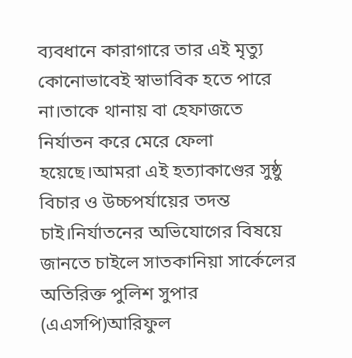ব্যবধানে কারাগারে তার এই মৃত্যু কোনোভাবেই স্বাভাবিক হতে পারে না।তাকে থানায় বা হেফাজতে নির্যাতন করে মেরে ফেলা হয়েছে।আমরা এই হত্যাকাণ্ডের সুষ্ঠু বিচার ও উচ্চপর্যায়ের তদন্ত চাই।নির্যাতনের অভিযোগের বিষয়ে জানতে চাইলে সাতকানিয়া সার্কেলের অতিরিক্ত পুলিশ সুপার (এএসপি)আরিফুল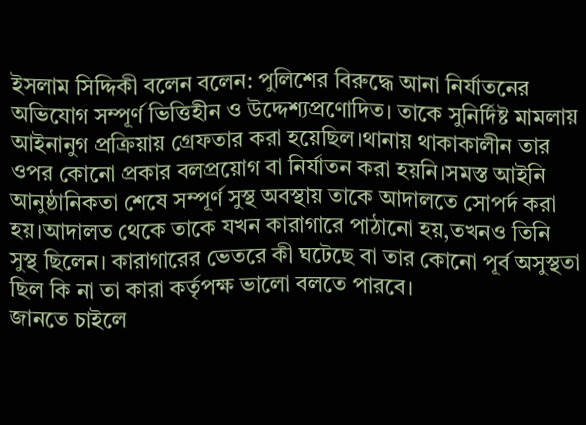ইসলাম সিদ্দিকী বলেন বলেন: পুলিশের বিরুদ্ধে আনা নির্যাতনের অভিযোগ সম্পূর্ণ ভিত্তিহীন ও উদ্দেশ্যপ্রণোদিত। তাকে সুনির্দিষ্ট মামলায় আইনানুগ প্রক্রিয়ায় গ্রেফতার করা হয়েছিল।থানায় থাকাকালীন তার ওপর কোনো প্রকার বলপ্রয়োগ বা নির্যাতন করা হয়নি।সমস্ত আইনি আনুষ্ঠানিকতা শেষে সম্পূর্ণ সুস্থ অবস্থায় তাকে আদালতে সোপর্দ করা হয়।আদালত থেকে তাকে যখন কারাগারে পাঠানো হয়,তখনও তিনি সুস্থ ছিলেন। কারাগারের ভেতরে কী ঘটেছে বা তার কোনো পূর্ব অসুস্থতা ছিল কি না তা কারা কর্তৃপক্ষ ভালো বলতে পারবে।
জানতে চাইলে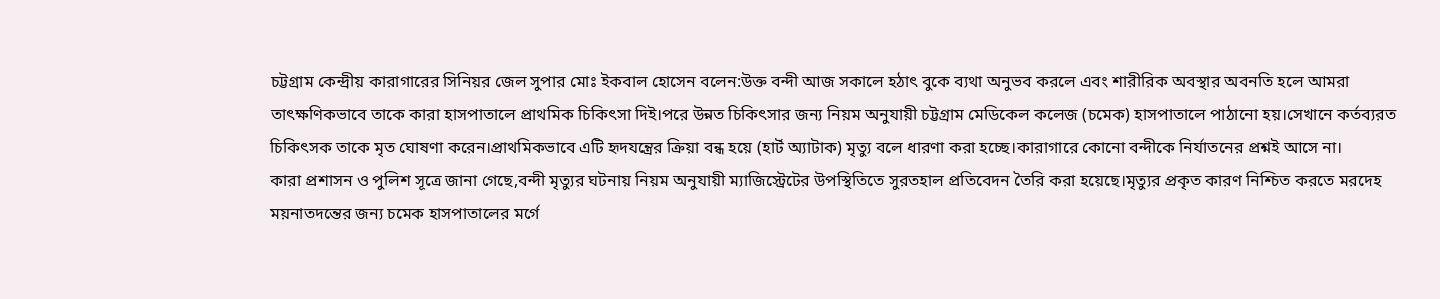চট্টগ্রাম কেন্দ্রীয় কারাগারের সিনিয়র জেল সুপার মোঃ ইকবাল হোসেন বলেন:উক্ত বন্দী আজ সকালে হঠাৎ বুকে ব্যথা অনুভব করলে এবং শারীরিক অবস্থার অবনতি হলে আমরা তাৎক্ষণিকভাবে তাকে কারা হাসপাতালে প্রাথমিক চিকিৎসা দিই।পরে উন্নত চিকিৎসার জন্য নিয়ম অনুযায়ী চট্টগ্রাম মেডিকেল কলেজ (চমেক) হাসপাতালে পাঠানো হয়।সেখানে কর্তব্যরত চিকিৎসক তাকে মৃত ঘোষণা করেন।প্রাথমিকভাবে এটি হৃদযন্ত্রের ক্রিয়া বন্ধ হয়ে (হার্ট অ্যাটাক) মৃত্যু বলে ধারণা করা হচ্ছে।কারাগারে কোনো বন্দীকে নির্যাতনের প্রশ্নই আসে না।
কারা প্রশাসন ও পুলিশ সূত্রে জানা গেছে,বন্দী মৃত্যুর ঘটনায় নিয়ম অনুযায়ী ম্যাজিস্ট্রেটের উপস্থিতিতে সুরতহাল প্রতিবেদন তৈরি করা হয়েছে।মৃত্যুর প্রকৃত কারণ নিশ্চিত করতে মরদেহ ময়নাতদন্তের জন্য চমেক হাসপাতালের মর্গে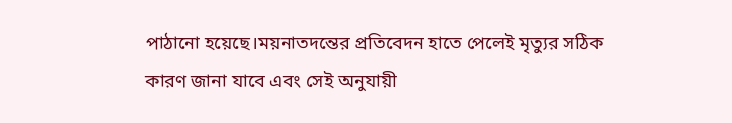পাঠানো হয়েছে।ময়নাতদন্তের প্রতিবেদন হাতে পেলেই মৃত্যুর সঠিক কারণ জানা যাবে এবং সেই অনুযায়ী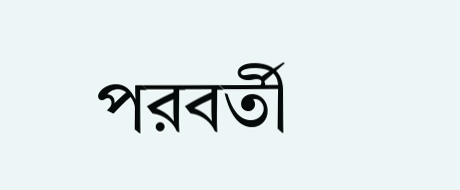পরবর্তী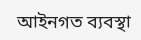আইনগত ব্যবস্থা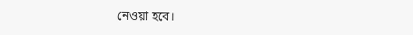নেওয়া হবে।